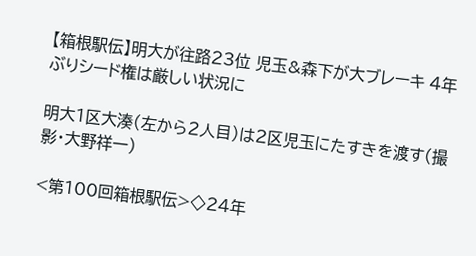【箱根駅伝】明大が往路23位 児玉&森下が大ブレーキ 4年ぶりシード権は厳しい状況に

明大1区大湊(左から2人目)は2区児玉にたすきを渡す(撮影・大野祥一)

<第100回箱根駅伝>◇24年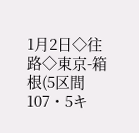1月2日◇往路◇東京-箱根(5区間107・5キ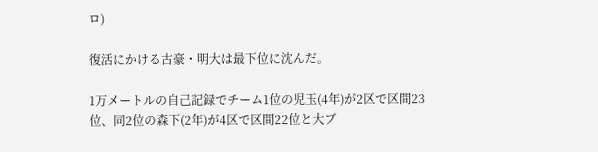ロ)

復活にかける古豪・明大は最下位に沈んだ。

1万メートルの自己記録でチーム1位の児玉(4年)が2区で区間23位、同2位の森下(2年)が4区で区間22位と大ブ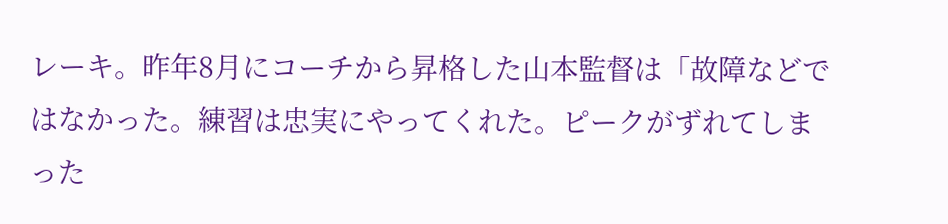レーキ。昨年8月にコーチから昇格した山本監督は「故障などではなかった。練習は忠実にやってくれた。ピークがずれてしまった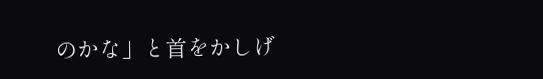のかな」と首をかしげ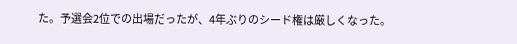た。予選会2位での出場だったが、4年ぶりのシード権は厳しくなった。